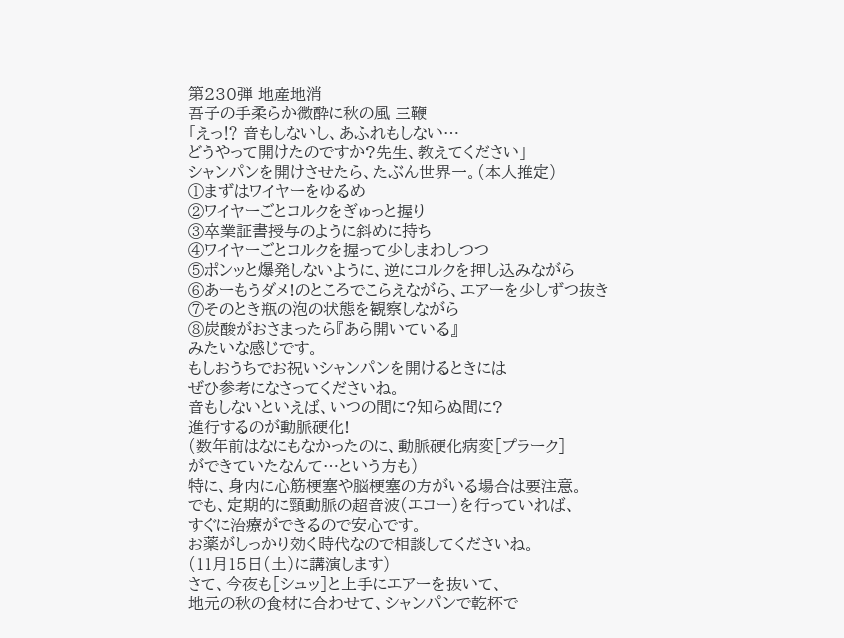第230弾 地産地消
吾子の手柔らか微酔に秋の風 三鞭
「えっ⁉ 音もしないし、あふれもしない…
どうやって開けたのですか?先生、教えてください」
シャンパンを開けさせたら、たぶん世界一。(本人推定)
①まずはワイヤーをゆるめ
②ワイヤーごとコルクをぎゅっと握り
③卒業証書授与のように斜めに持ち
④ワイヤーごとコルクを握って少しまわしつつ
⑤ポンッと爆発しないように、逆にコルクを押し込みながら
⑥あーもうダメ!のところでこらえながら、エアーを少しずつ抜き
⑦そのとき瓶の泡の状態を観察しながら
⑧炭酸がおさまったら『あら開いている』
みたいな感じです。
もしおうちでお祝いシャンパンを開けるときには
ぜひ参考になさってくださいね。
音もしないといえば、いつの間に?知らぬ間に?
進行するのが動脈硬化!
(数年前はなにもなかったのに、動脈硬化病変[プラーク]
ができていたなんて…という方も)
特に、身内に心筋梗塞や脳梗塞の方がいる場合は要注意。
でも、定期的に頸動脈の超音波(エコー)を行っていれば、
すぐに治療ができるので安心です。
お薬がしっかり効く時代なので相談してくださいね。
(11月15日(土)に講演します)
さて、今夜も[シュッ]と上手にエアーを抜いて、
地元の秋の食材に合わせて、シャンパンで乾杯で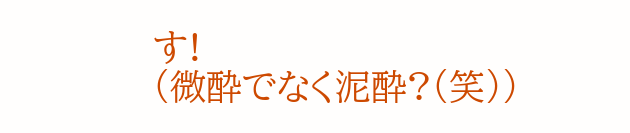す!
(微酔でなく泥酔?(笑))